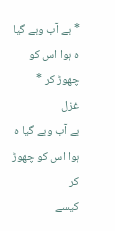* بے آب وبے گیا ہ ہوا اس کو چھوڑ کر *
غزل
بے آب وبے گیا ہ ہوا اس کو چھوڑ کر
کیسے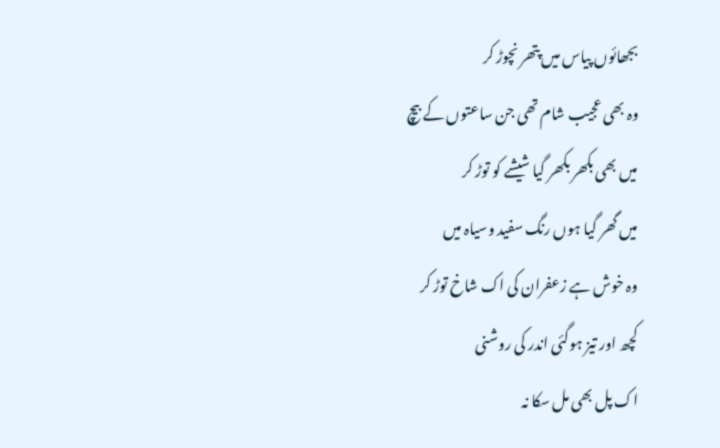بجھائوں پیاس میں پتھر نچوڑ کر
وہ بھی عجیب شام تھی جن ساعتوں کے بیچ
میں بھی بکھر بکھر گیا شیشے کو توڑ کر
میں گھر گیا ہوں رنگ سفید وسیاہ میں
وہ خوش ہے زعفران کی اک شاخ توڑ کر
کچھ اور تیز ہوگئی اندر کی روشنی
اک پل بھی مل سکا نہ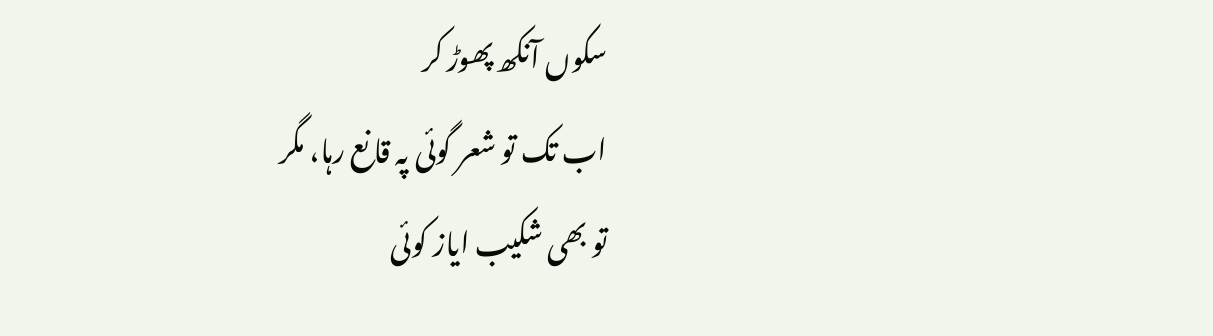سکوں آنکھ پھوڑ کر
اب تک تو شعر گوئی پہ قانع رہا، مگر
تو بھی شکیب ایاز کوئی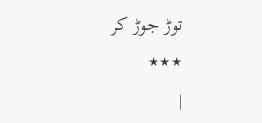توڑ جوڑ کر
٭٭٭
|